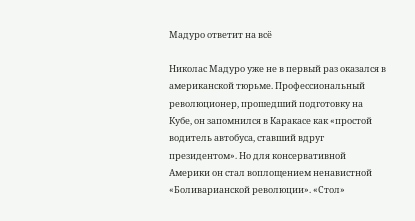Мадуро ответит на всё

Николас Мадуро уже не в первый раз оказался в американской тюрьме. Профессиональный революционер, прошедший подготовку на Кубе, он запомнился в Каракасе как «простой водитель автобуса, ставший вдруг президентом». Но для консервативной Америки он стал воплощением ненавистной «Боливарианской революции». «Стол»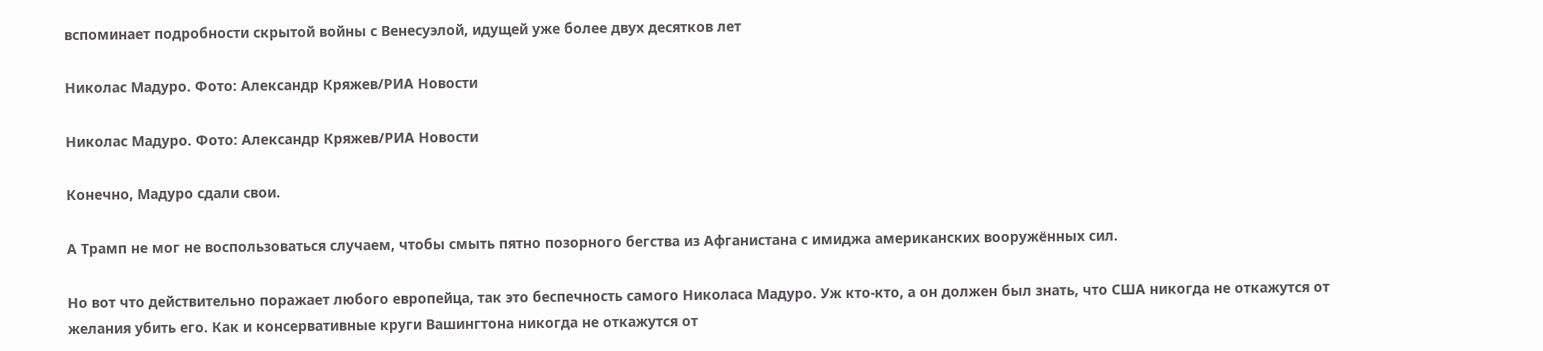вспоминает подробности скрытой войны с Венесуэлой, идущей уже более двух десятков лет

Николас Мадуро. Фото: Александр Кряжев/РИА Новости

Николас Мадуро. Фото: Александр Кряжев/РИА Новости

Конечно, Мадуро сдали свои.

А Трамп не мог не воспользоваться случаем, чтобы смыть пятно позорного бегства из Афганистана с имиджа американских вооружённых сил.

Но вот что действительно поражает любого европейца, так это беспечность самого Николаса Мадуро. Уж кто-кто, а он должен был знать, что США никогда не откажутся от желания убить его. Как и консервативные круги Вашингтона никогда не откажутся от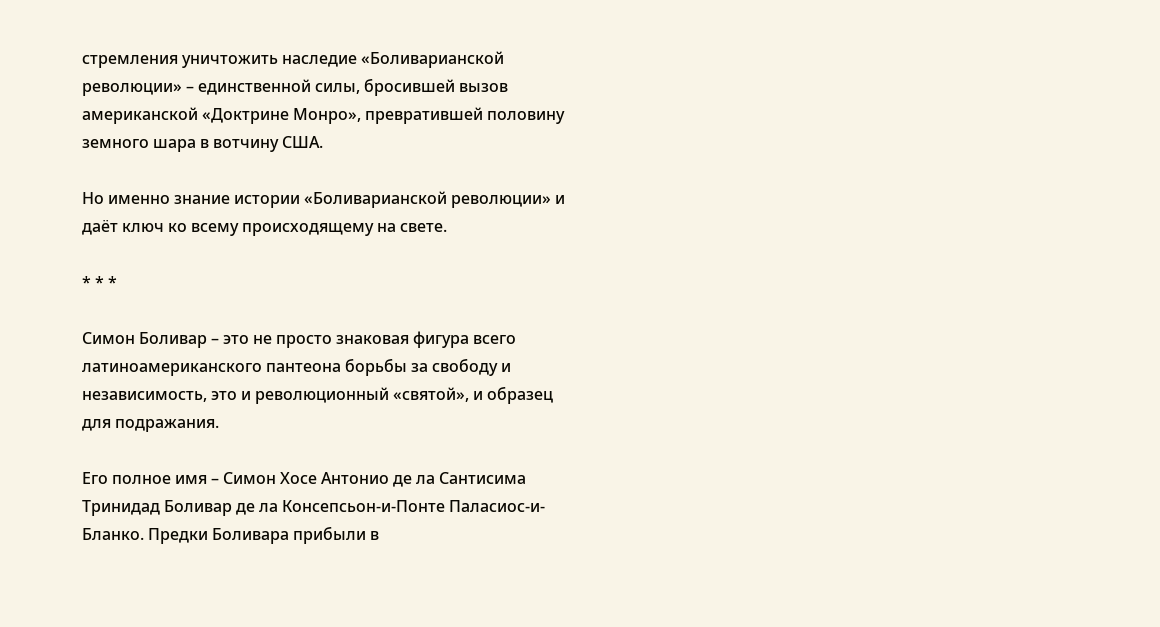стремления уничтожить наследие «Боливарианской революции» – единственной силы, бросившей вызов американской «Доктрине Монро», превратившей половину земного шара в вотчину США.

Но именно знание истории «Боливарианской революции» и даёт ключ ко всему происходящему на свете.

* * *

Симон Боливар – это не просто знаковая фигура всего латиноамериканского пантеона борьбы за свободу и независимость, это и революционный «святой», и образец для подражания.

Его полное имя – Симон Хосе Антонио де ла Сантисима Тринидад Боливар де ла Консепсьон-и-Понте Паласиос-и-Бланко. Предки Боливара прибыли в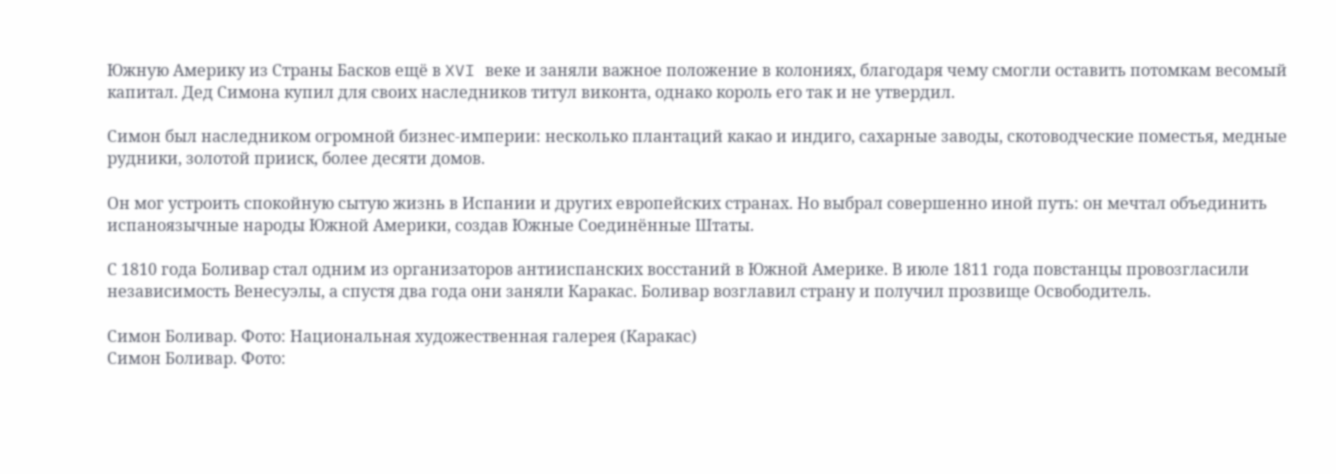Южную Америку из Страны Басков ещё в XVI веке и заняли важное положение в колониях, благодаря чему смогли оставить потомкам весомый капитал. Дед Симона купил для своих наследников титул виконта, однако король его так и не утвердил.

Симон был наследником огромной бизнес-империи: несколько плантаций какао и индиго, сахарные заводы, скотоводческие поместья, медные рудники, золотой прииск, более десяти домов.

Он мог устроить спокойную сытую жизнь в Испании и других европейских странах. Но выбрал совершенно иной путь: он мечтал объединить испаноязычные народы Южной Америки, создав Южные Соединённые Штаты.

С 1810 года Боливар стал одним из организаторов антииспанских восстаний в Южной Америке. В июле 1811 года повстанцы провозгласили независимость Венесуэлы, а спустя два года они заняли Каракас. Боливар возглавил страну и получил прозвище Освободитель.

Симон Боливар. Фото: Национальная художественная галерея (Каракас)
Симон Боливар. Фото: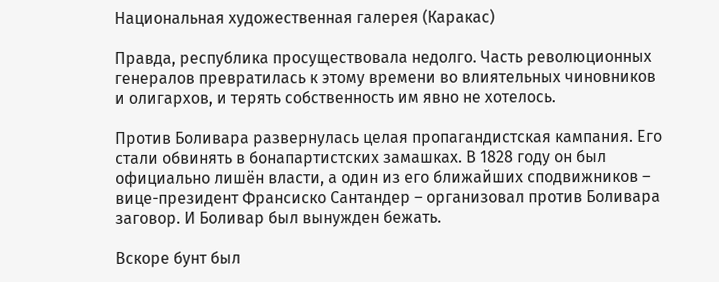Национальная художественная галерея (Каракас)

Правда, республика просуществовала недолго. Часть революционных генералов превратилась к этому времени во влиятельных чиновников и олигархов, и терять собственность им явно не хотелось.

Против Боливара развернулась целая пропагандистская кампания. Его стали обвинять в бонапартистских замашках. В 1828 году он был официально лишён власти, а один из его ближайших сподвижников – вице-президент Франсиско Сантандер – организовал против Боливара заговор. И Боливар был вынужден бежать.

Вскоре бунт был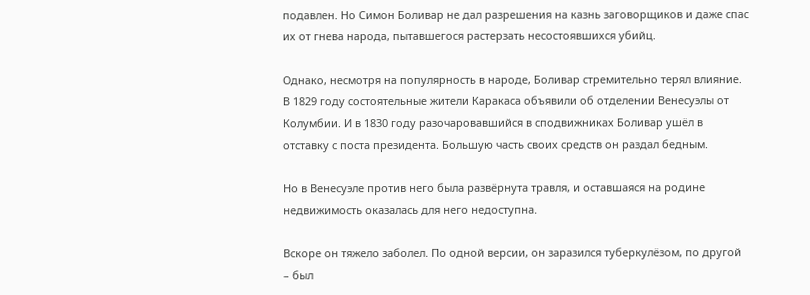подавлен. Но Симон Боливар не дал разрешения на казнь заговорщиков и даже спас их от гнева народа, пытавшегося растерзать несостоявшихся убийц.

Однако, несмотря на популярность в народе, Боливар стремительно терял влияние. В 1829 году состоятельные жители Каракаса объявили об отделении Венесуэлы от Колумбии. И в 1830 году разочаровавшийся в сподвижниках Боливар ушёл в отставку с поста президента. Большую часть своих средств он раздал бедным.

Но в Венесуэле против него была развёрнута травля, и оставшаяся на родине недвижимость оказалась для него недоступна.

Вскоре он тяжело заболел. По одной версии, он заразился туберкулёзом, по другой – был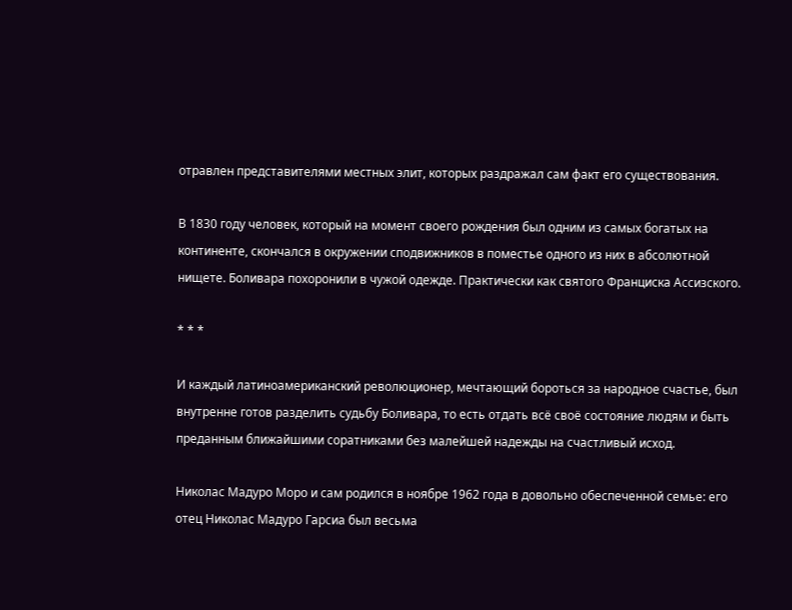отравлен представителями местных элит, которых раздражал сам факт его существования.

В 1830 году человек, который на момент своего рождения был одним из самых богатых на континенте, скончался в окружении сподвижников в поместье одного из них в абсолютной нищете. Боливара похоронили в чужой одежде. Практически как святого Франциска Ассизского.

* * *

И каждый латиноамериканский революционер, мечтающий бороться за народное счастье, был внутренне готов разделить судьбу Боливара, то есть отдать всё своё состояние людям и быть преданным ближайшими соратниками без малейшей надежды на счастливый исход.

Николас Мадуро Моро и сам родился в ноябре 1962 года в довольно обеспеченной семье: его отец Николас Мадуро Гарсиа был весьма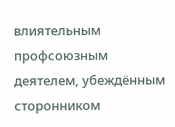влиятельным профсоюзным деятелем, убеждённым сторонником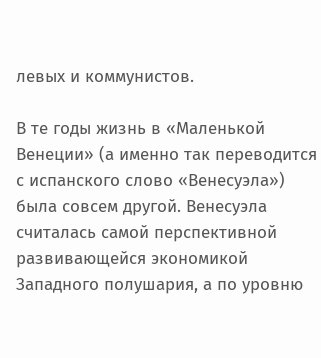левых и коммунистов.

В те годы жизнь в «Маленькой Венеции» (а именно так переводится с испанского слово «Венесуэла») была совсем другой. Венесуэла считалась самой перспективной развивающейся экономикой Западного полушария, а по уровню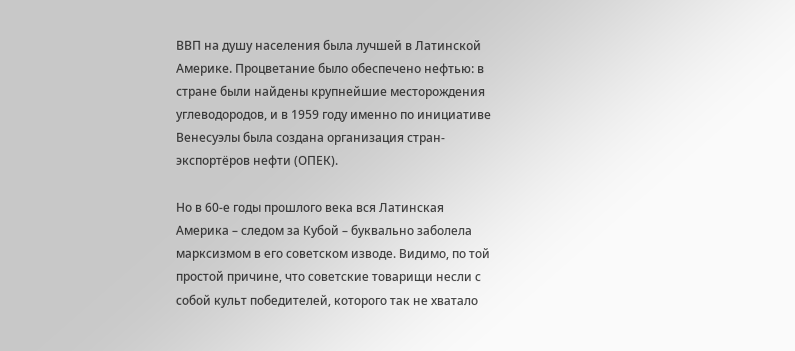ВВП на душу населения была лучшей в Латинской Америке. Процветание было обеспечено нефтью: в стране были найдены крупнейшие месторождения углеводородов, и в 1959 году именно по инициативе Венесуэлы была создана организация стран-экспортёров нефти (ОПЕК).

Но в 60-е годы прошлого века вся Латинская Америка – следом за Кубой – буквально заболела марксизмом в его советском изводе. Видимо, по той простой причине, что советские товарищи несли с собой культ победителей, которого так не хватало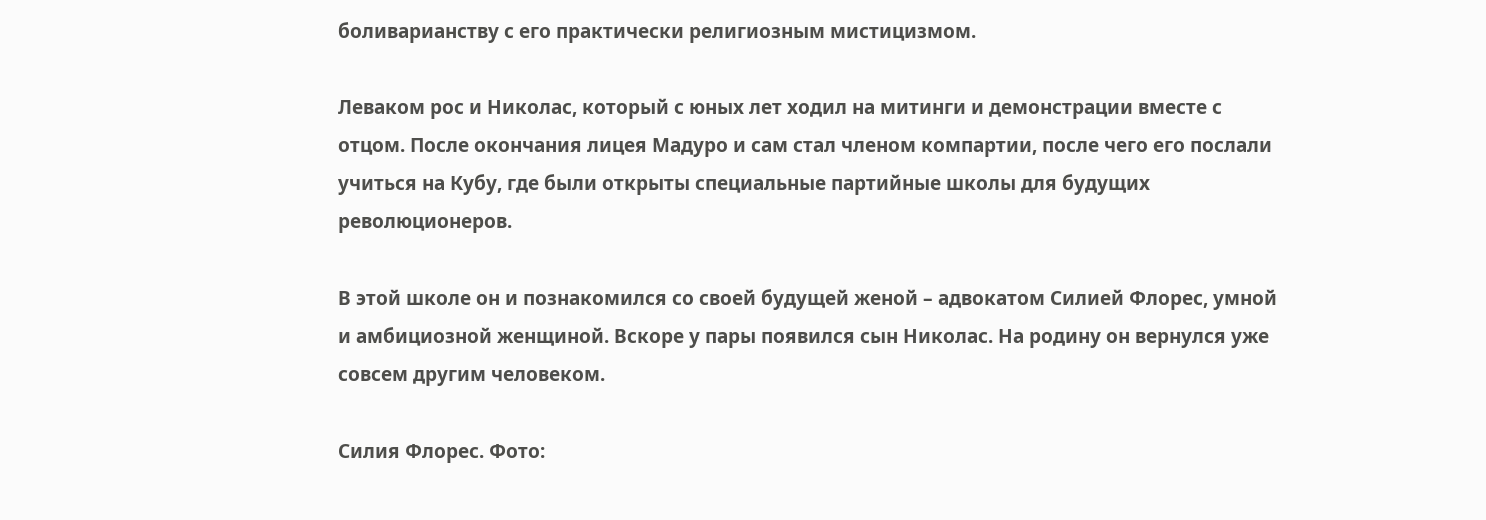боливарианству с его практически религиозным мистицизмом.

Леваком рос и Николас, который с юных лет ходил на митинги и демонстрации вместе с отцом. После окончания лицея Мадуро и сам стал членом компартии, после чего его послали учиться на Кубу, где были открыты специальные партийные школы для будущих революционеров.

В этой школе он и познакомился со своей будущей женой – адвокатом Силией Флорес, умной и амбициозной женщиной. Вскоре у пары появился сын Николас. На родину он вернулся уже совсем другим человеком.

Силия Флорес. Фото: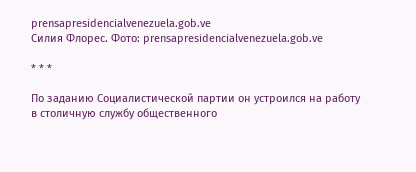prensapresidencialvenezuela.gob.ve
Силия Флорес. Фото: prensapresidencialvenezuela.gob.ve

* * *

По заданию Социалистической партии он устроился на работу в столичную службу общественного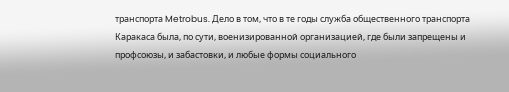транспорта Metrobus. Дело в том, что в те годы служба общественного транспорта Каракаса была, по сути, военизированной организацией, где были запрещены и профсоюзы, и забастовки, и любые формы социального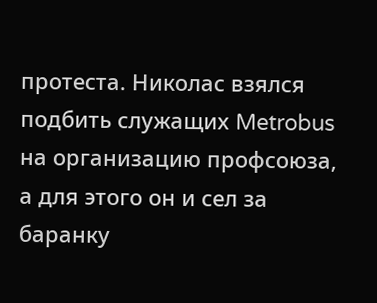протеста. Николас взялся подбить служащих Metrobus на организацию профсоюза, а для этого он и сел за баранку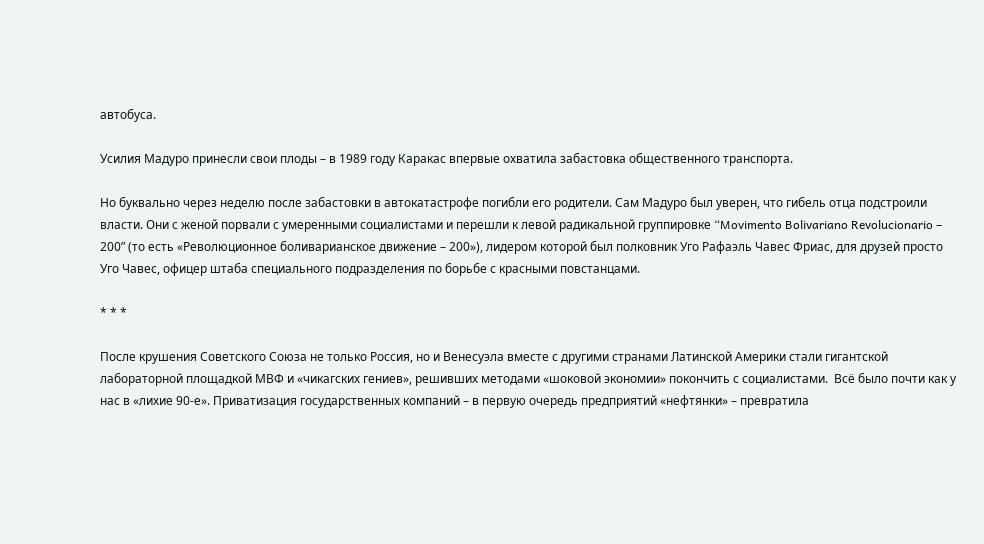автобуса.

Усилия Мадуро принесли свои плоды – в 1989 году Каракас впервые охватила забастовка общественного транспорта.

Но буквально через неделю после забастовки в автокатастрофе погибли его родители. Сам Мадуро был уверен, что гибель отца подстроили власти. Они с женой порвали с умеренными социалистами и перешли к левой радикальной группировке “Movimento Bolivariano Revolucionario – 200” (то есть «Революционное боливарианское движение – 200»), лидером которой был полковник Уго Рафаэль Чавес Фриас, для друзей просто Уго Чавес, офицер штаба специального подразделения по борьбе с красными повстанцами.

* * *

После крушения Советского Союза не только Россия, но и Венесуэла вместе с другими странами Латинской Америки стали гигантской лабораторной площадкой МВФ и «чикагских гениев», решивших методами «шоковой экономии» покончить с социалистами.  Всё было почти как у нас в «лихие 90-е». Приватизация государственных компаний – в первую очередь предприятий «нефтянки» – превратила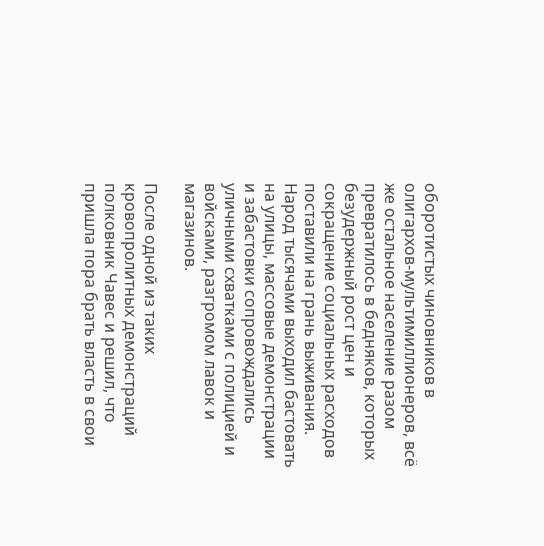оборотистых чиновников в олигархов-мультимиллионеров, всё же остальное население разом превратилось в бедняков, которых безудержный рост цен и сокращение социальных расходов поставили на грань выживания.  Народ тысячами выходил бастовать на улицы, массовые демонстрации и забастовки сопровождались уличными схватками с полицией и войсками, разгромом лавок и магазинов.

После одной из таких кровопролитных демонстраций полковник Чавес и решил, что пришла пора брать власть в свои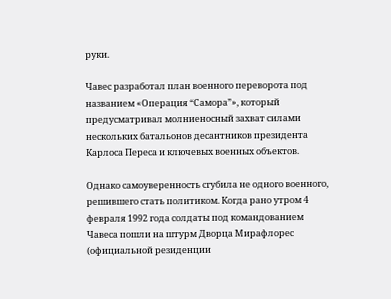руки.

Чавес разработал план военного переворота под названием «Операция “Самора”», который предусматривал молниеносный захват силами нескольких батальонов десантников президента Карлоса Переса и ключевых военных объектов.

Однако самоуверенность сгубила не одного военного, решившего стать политиком. Когда рано утром 4 февраля 1992 года солдаты под командованием Чавеса пошли на штурм Дворца Мирафлорес (официальной резиденции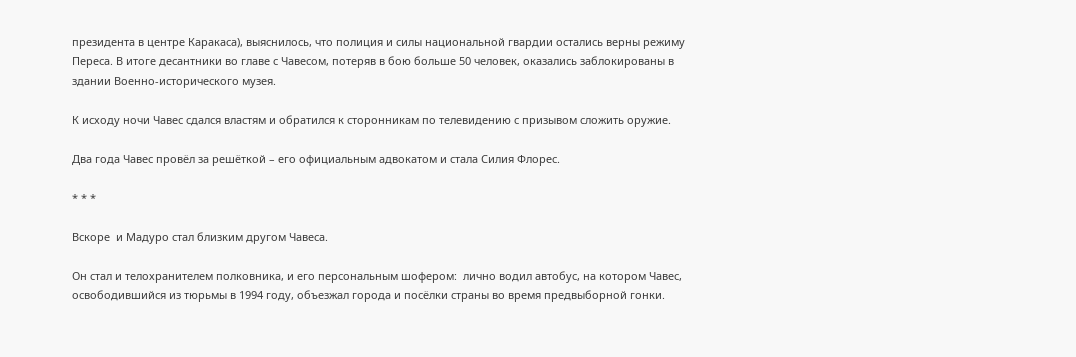президента в центре Каракаса), выяснилось, что полиция и силы национальной гвардии остались верны режиму Переса. В итоге десантники во главе с Чавесом, потеряв в бою больше 50 человек, оказались заблокированы в здании Военно-исторического музея.

К исходу ночи Чавес сдался властям и обратился к сторонникам по телевидению с призывом сложить оружие.

Два года Чавес провёл за решёткой – его официальным адвокатом и стала Силия Флорес.

* * *

Вскоре  и Мадуро стал близким другом Чавеса.

Он стал и телохранителем полковника, и его персональным шофером:  лично водил автобус, на котором Чавес, освободившийся из тюрьмы в 1994 году, объезжал города и посёлки страны во время предвыборной гонки.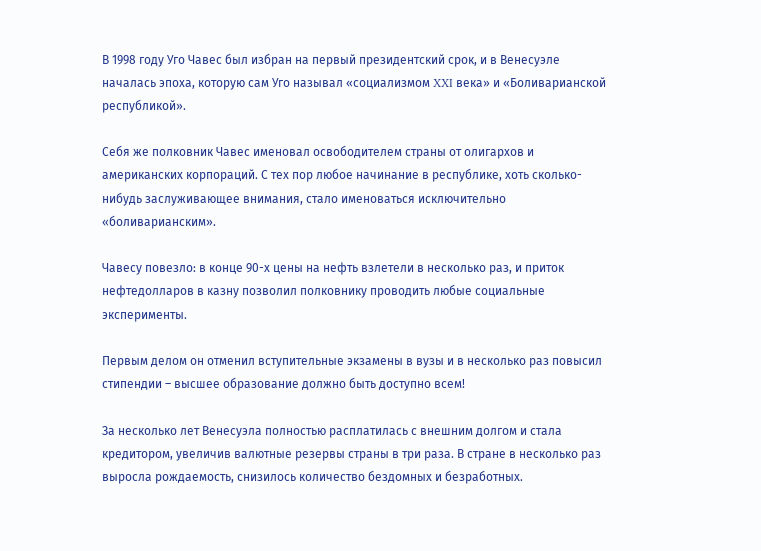В 1998 году Уго Чавес был избран на первый президентский срок, и в Венесуэле началась эпоха, которую сам Уго называл «социализмом XXI века» и «Боливарианской республикой».

Себя же полковник Чавес именовал освободителем страны от олигархов и американских корпораций. С тех пор любое начинание в республике, хоть сколько-нибудь заслуживающее внимания, стало именоваться исключительно «боливарианским».

Чавесу повезло: в конце 90-х цены на нефть взлетели в несколько раз, и приток нефтедолларов в казну позволил полковнику проводить любые социальные эксперименты.

Первым делом он отменил вступительные экзамены в вузы и в несколько раз повысил стипендии – высшее образование должно быть доступно всем!

За несколько лет Венесуэла полностью расплатилась с внешним долгом и стала кредитором, увеличив валютные резервы страны в три раза. В стране в несколько раз выросла рождаемость, снизилось количество бездомных и безработных.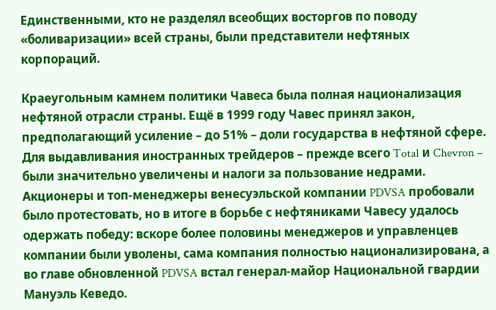Единственными, кто не разделял всеобщих восторгов по поводу «боливаризации» всей страны, были представители нефтяных корпораций.

Краеугольным камнем политики Чавеса была полная национализация нефтяной отрасли страны. Ещё в 1999 году Чавес принял закон, предполагающий усиление – до 51% – доли государства в нефтяной сфере. Для выдавливания иностранных трейдеров – прежде всего Total и Chevron – были значительно увеличены и налоги за пользование недрами. Акционеры и топ-менеджеры венесуэльской компании PDVSA пробовали было протестовать, но в итоге в борьбе с нефтяниками Чавесу удалось одержать победу: вскоре более половины менеджеров и управленцев компании были уволены, сама компания полностью национализирована, а во главе обновленной PDVSA встал генерал-майор Национальной гвардии Мануэль Кеведо.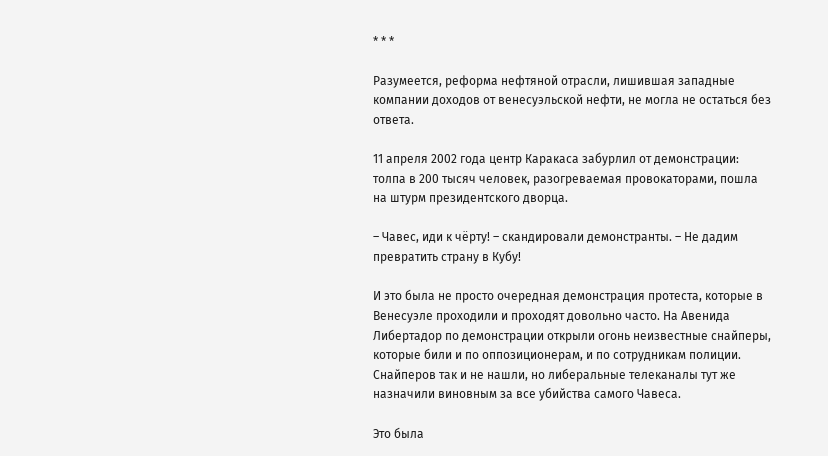* * *

Разумеется, реформа нефтяной отрасли, лишившая западные компании доходов от венесуэльской нефти, не могла не остаться без ответа.

11 апреля 2002 года центр Каракаса забурлил от демонстрации: толпа в 200 тысяч человек, разогреваемая провокаторами, пошла на штурм президентского дворца.

– Чавес, иди к чёрту! – скандировали демонстранты. – Не дадим превратить страну в Кубу!

И это была не просто очередная демонстрация протеста, которые в Венесуэле проходили и проходят довольно часто. На Авенида Либертадор по демонстрации открыли огонь неизвестные снайперы, которые били и по оппозиционерам, и по сотрудникам полиции. Снайперов так и не нашли, но либеральные телеканалы тут же назначили виновным за все убийства самого Чавеса.

Это была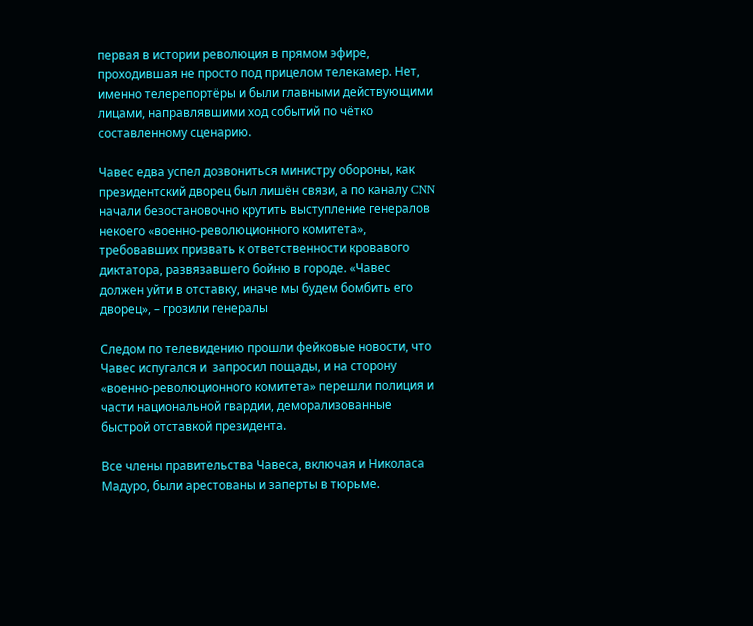первая в истории революция в прямом эфире, проходившая не просто под прицелом телекамер. Нет, именно телерепортёры и были главными действующими лицами, направлявшими ход событий по чётко составленному сценарию.

Чавес едва успел дозвониться министру обороны, как президентский дворец был лишён связи, а по каналу CNN начали безостановочно крутить выступление генералов некоего «военно-революционного комитета», требовавших призвать к ответственности кровавого диктатора, развязавшего бойню в городе. «Чавес должен уйти в отставку, иначе мы будем бомбить его дворец», – грозили генералы

Следом по телевидению прошли фейковые новости, что Чавес испугался и  запросил пощады, и на сторону «военно-революционного комитета» перешли полиция и части национальной гвардии, деморализованные быстрой отставкой президента.

Все члены правительства Чавеса, включая и Николаса Мадуро, были арестованы и заперты в тюрьме.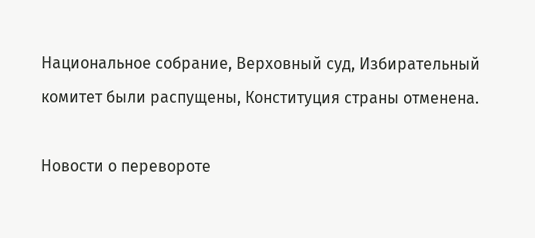Национальное собрание, Верховный суд, Избирательный комитет были распущены, Конституция страны отменена.

Новости о перевороте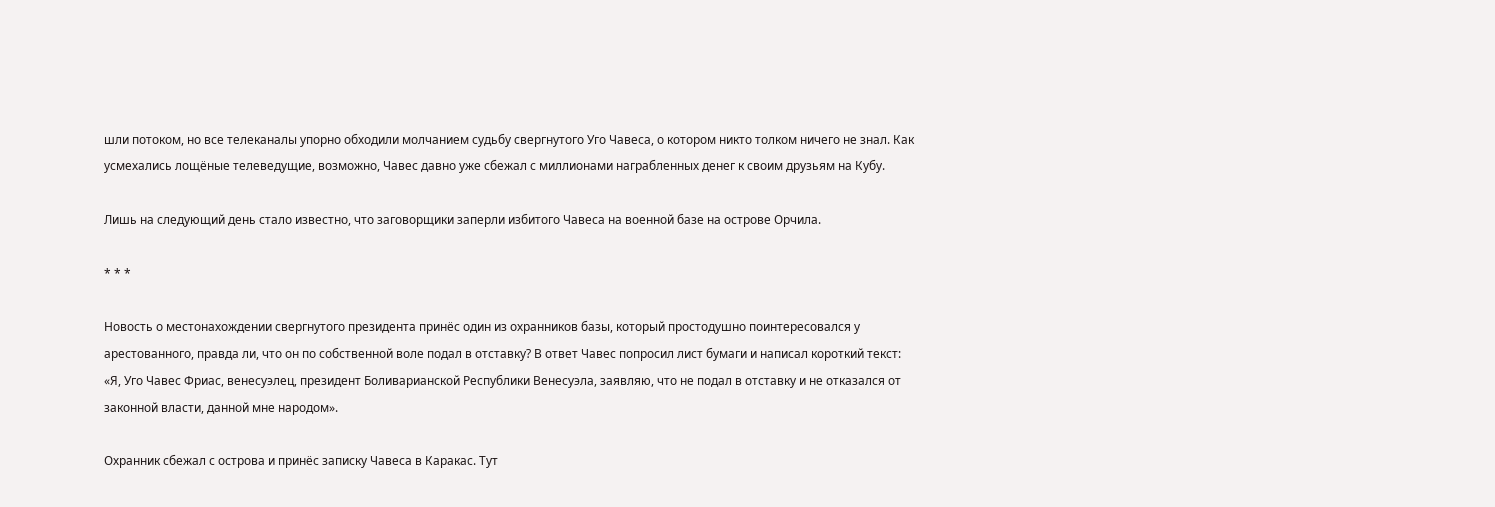шли потоком, но все телеканалы упорно обходили молчанием судьбу свергнутого Уго Чавеса, о котором никто толком ничего не знал. Как усмехались лощёные телеведущие, возможно, Чавес давно уже сбежал с миллионами награбленных денег к своим друзьям на Кубу.

Лишь на следующий день стало известно, что заговорщики заперли избитого Чавеса на военной базе на острове Орчила.

* * *

Новость о местонахождении свергнутого президента принёс один из охранников базы, который простодушно поинтересовался у арестованного, правда ли, что он по собственной воле подал в отставку? В ответ Чавес попросил лист бумаги и написал короткий текст: «Я, Уго Чавес Фриас, венесуэлец, президент Боливарианской Республики Венесуэла, заявляю, что не подал в отставку и не отказался от законной власти, данной мне народом».

Охранник сбежал с острова и принёс записку Чавеса в Каракас. Тут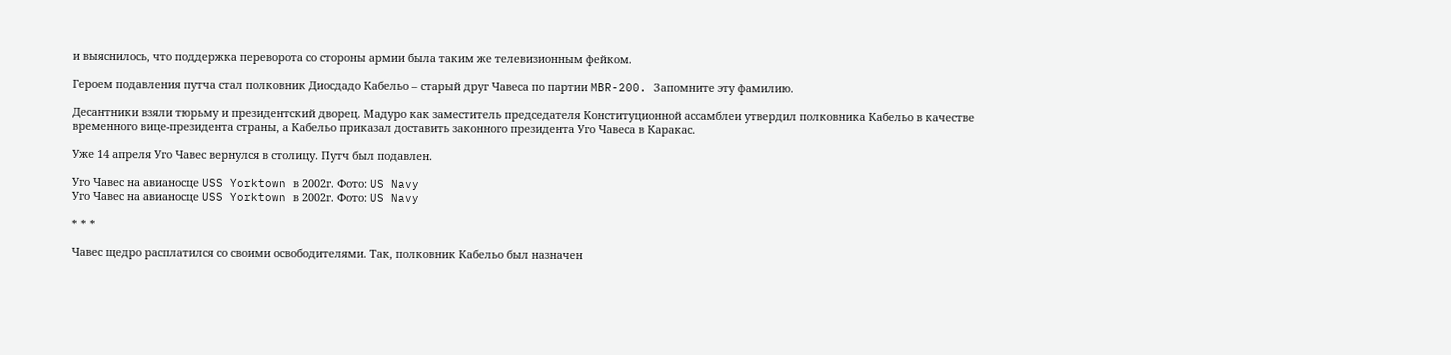и выяснилось, что поддержка переворота со стороны армии была таким же телевизионным фейком.

Героем подавления путча стал полковник Диосдадо Кабельо – старый друг Чавеса по партии MBR-200. Запомните эту фамилию.

Десантники взяли тюрьму и президентский дворец. Мадуро как заместитель председателя Конституционной ассамблеи утвердил полковника Кабельо в качестве временного вице-президента страны, а Кабельо приказал доставить законного президента Уго Чавеса в Каракас.

Уже 14 апреля Уго Чавес вернулся в столицу. Путч был подавлен.

Уго Чавес на авианосце USS Yorktown в 2002г. Фото: US Navy
Уго Чавес на авианосце USS Yorktown в 2002г. Фото: US Navy

* * *

Чавес щедро расплатился со своими освободителями. Так, полковник Кабельо был назначен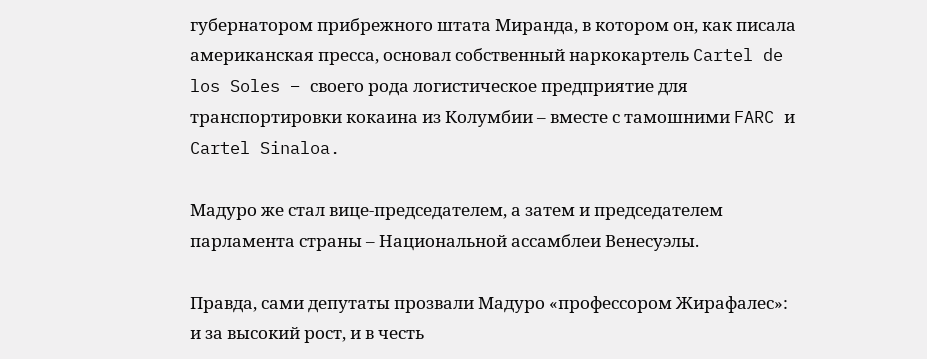губернатором прибрежного штата Миранда, в котором он, как писала американская пресса, основал собственный наркокартель Cartel de los Soles – своего рода логистическое предприятие для транспортировки кокаина из Колумбии – вместе с тамошними FARC и Cartel Sinaloa.

Мадуро же стал вице-председателем, а затем и председателем парламента страны – Национальной ассамблеи Венесуэлы.

Правда, сами депутаты прозвали Мадуро «профессором Жирафалес»: и за высокий рост, и в честь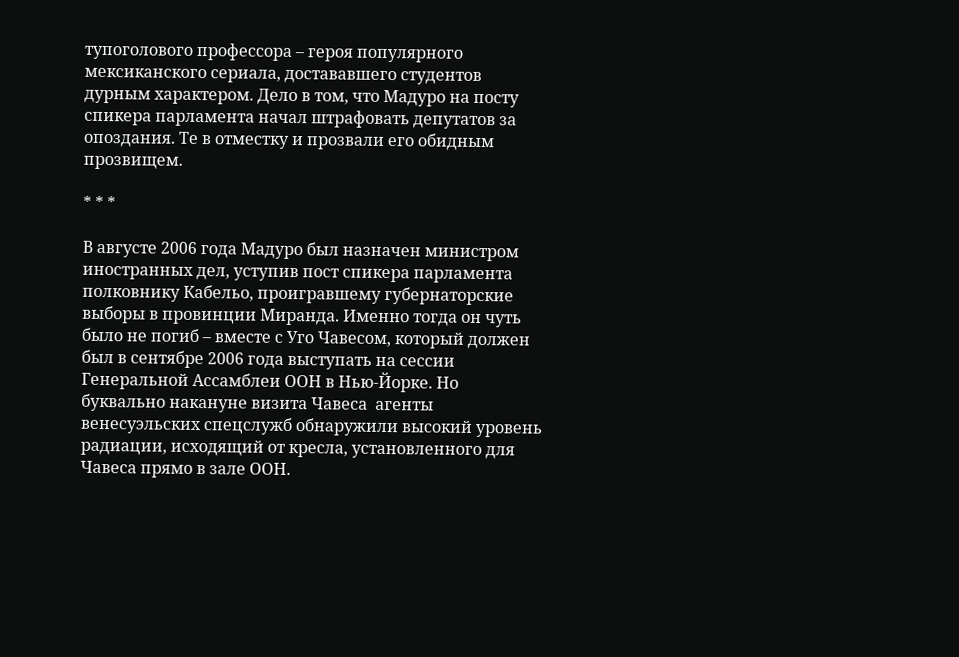тупоголового профессора – героя популярного мексиканского сериала, достававшего студентов дурным характером. Дело в том, что Мадуро на посту спикера парламента начал штрафовать депутатов за опоздания. Те в отместку и прозвали его обидным прозвищем.

* * *

В августе 2006 года Мадуро был назначен министром иностранных дел, уступив пост спикера парламента полковнику Кабельо, проигравшему губернаторские выборы в провинции Миранда. Именно тогда он чуть было не погиб – вместе с Уго Чавесом, который должен был в сентябре 2006 года выступать на сессии Генеральной Ассамблеи ООН в Нью-Йорке. Но буквально накануне визита Чавеса  агенты венесуэльских спецслужб обнаружили высокий уровень радиации, исходящий от кресла, установленного для Чавеса прямо в зале ООН.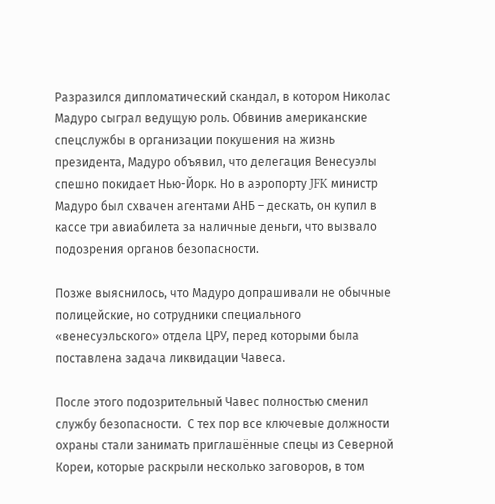Разразился дипломатический скандал, в котором Николас Мадуро сыграл ведущую роль. Обвинив американские спецслужбы в организации покушения на жизнь президента, Мадуро объявил, что делегация Венесуэлы спешно покидает Нью-Йорк. Но в аэропорту JFK министр Мадуро был схвачен агентами АНБ – дескать, он купил в кассе три авиабилета за наличные деньги, что вызвало подозрения органов безопасности.

Позже выяснилось, что Мадуро допрашивали не обычные полицейские, но сотрудники специального «венесуэльского» отдела ЦРУ, перед которыми была поставлена задача ликвидации Чавеса.

После этого подозрительный Чавес полностью сменил службу безопасности.  С тех пор все ключевые должности охраны стали занимать приглашённые спецы из Северной Кореи, которые раскрыли несколько заговоров, в том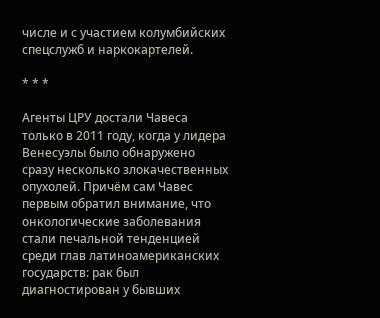числе и с участием колумбийских спецслужб и наркокартелей.

* * *

Агенты ЦРУ достали Чавеса только в 2011 году, когда у лидера Венесуэлы было обнаружено сразу несколько злокачественных опухолей. Причём сам Чавес первым обратил внимание, что онкологические заболевания стали печальной тенденцией среди глав латиноамериканских государств: рак был диагностирован у бывших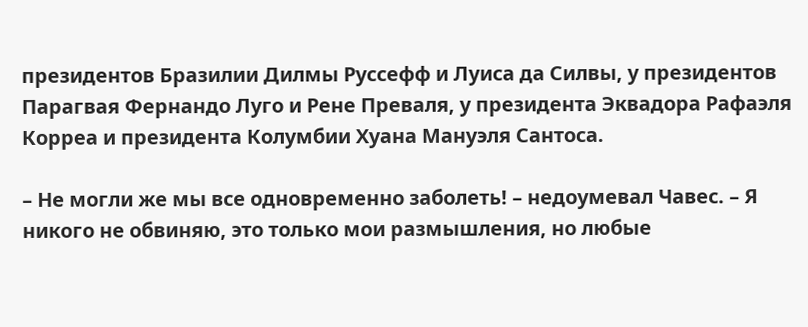президентов Бразилии Дилмы Руссефф и Луиса да Силвы, у президентов Парагвая Фернандо Луго и Рене Преваля, у президента Эквадора Рафаэля Корреа и президента Колумбии Хуана Мануэля Сантоса.

– Не могли же мы все одновременно заболеть! – недоумевал Чавес. – Я никого не обвиняю, это только мои размышления, но любые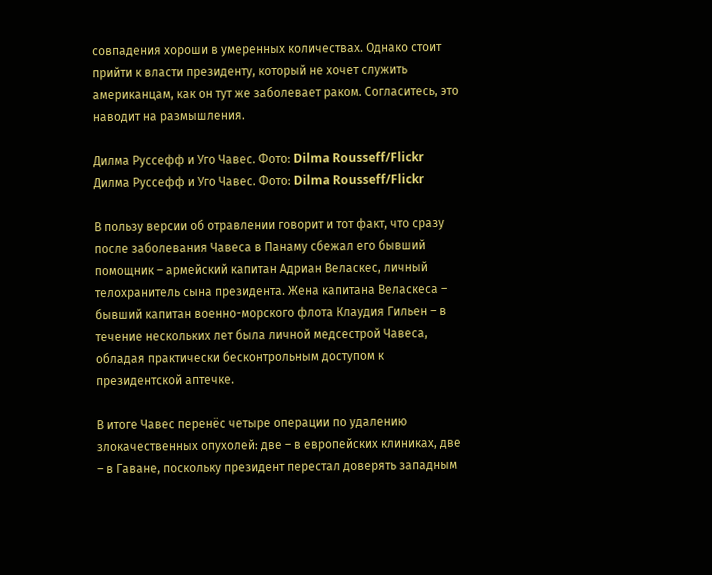совпадения хороши в умеренных количествах. Однако стоит прийти к власти президенту, который не хочет служить американцам, как он тут же заболевает раком. Согласитесь, это наводит на размышления.

Дилма Руссефф и Уго Чавес. Фото: Dilma Rousseff/Flickr
Дилма Руссефф и Уго Чавес. Фото: Dilma Rousseff/Flickr

В пользу версии об отравлении говорит и тот факт, что сразу после заболевания Чавеса в Панаму сбежал его бывший помощник – армейский капитан Адриан Веласкес, личный телохранитель сына президента. Жена капитана Веласкеса – бывший капитан военно-морского флота Клаудия Гильен – в течение нескольких лет была личной медсестрой Чавеса, обладая практически бесконтрольным доступом к президентской аптечке.

В итоге Чавес перенёс четыре операции по удалению злокачественных опухолей: две – в европейских клиниках, две – в Гаване, поскольку президент перестал доверять западным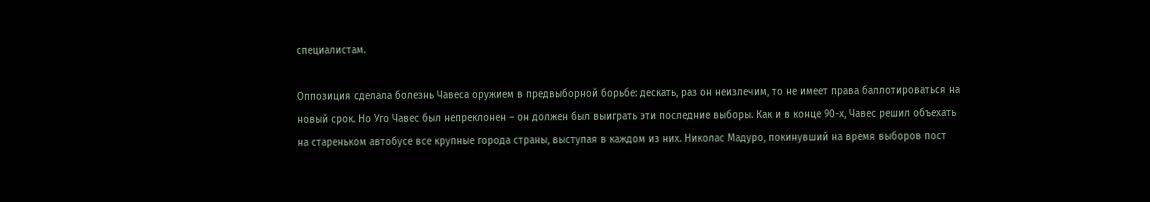специалистам.

Оппозиция сделала болезнь Чавеса оружием в предвыборной борьбе: дескать, раз он неизлечим, то не имеет права баллотироваться на новый срок. Но Уго Чавес был непреклонен – он должен был выиграть эти последние выборы. Как и в конце 90-х, Чавес решил объехать на стареньком автобусе все крупные города страны, выступая в каждом из них. Николас Мадуро, покинувший на время выборов пост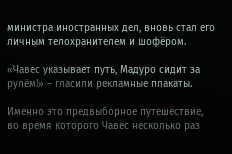министра иностранных дел, вновь стал его личным телохранителем и шофёром.

«Чавес указывает путь, Мадуро сидит за рулём!» – гласили рекламные плакаты.

Именно это предвыборное путешествие, во время которого Чавес несколько раз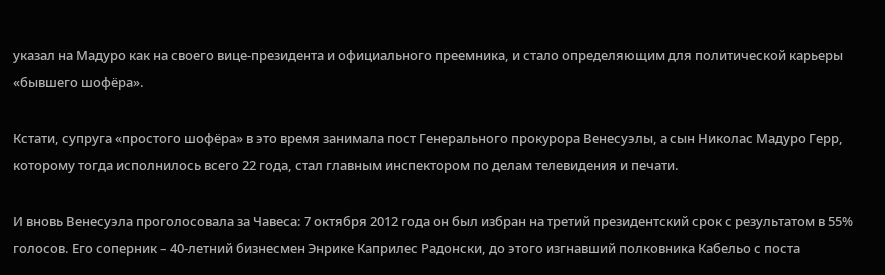указал на Мадуро как на своего вице-президента и официального преемника, и стало определяющим для политической карьеры «бывшего шофёра».

Кстати, супруга «простого шофёра» в это время занимала пост Генерального прокурора Венесуэлы, а сын Николас Мадуро Герр, которому тогда исполнилось всего 22 года, стал главным инспектором по делам телевидения и печати.

И вновь Венесуэла проголосовала за Чавеса: 7 октября 2012 года он был избран на третий президентский срок с результатом в 55% голосов. Его соперник – 40-летний бизнесмен Энрике Каприлес Радонски, до этого изгнавший полковника Кабельо с поста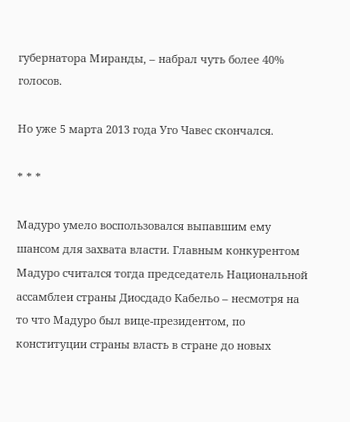губернатора Миранды, – набрал чуть более 40% голосов.

Но уже 5 марта 2013 года Уго Чавес скончался.

* * *

Мадуро умело воспользовался выпавшим ему шансом для захвата власти. Главным конкурентом Мадуро считался тогда председатель Национальной ассамблеи страны Диосдадо Кабельо – несмотря на то что Мадуро был вице-президентом, по конституции страны власть в стране до новых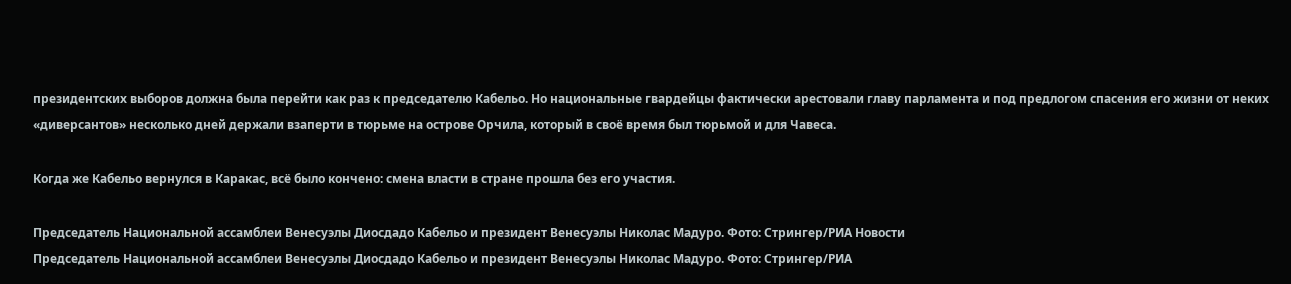президентских выборов должна была перейти как раз к председателю Кабельо. Но национальные гвардейцы фактически арестовали главу парламента и под предлогом спасения его жизни от неких «диверсантов» несколько дней держали взаперти в тюрьме на острове Орчила, который в своё время был тюрьмой и для Чавеса.

Когда же Кабельо вернулся в Каракас, всё было кончено: смена власти в стране прошла без его участия.

Председатель Национальной ассамблеи Венесуэлы Диосдадо Кабельо и президент Венесуэлы Николас Мадуро. Фото: Стрингер/РИА Новости
Председатель Национальной ассамблеи Венесуэлы Диосдадо Кабельо и президент Венесуэлы Николас Мадуро. Фото: Стрингер/РИА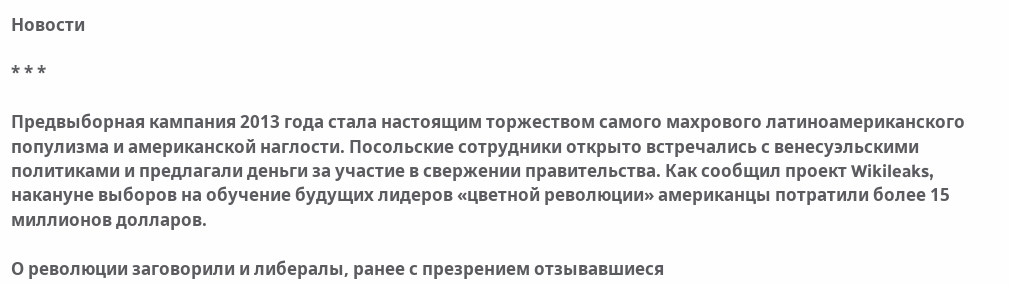Новости

* * *

Предвыборная кампания 2013 года стала настоящим торжеством самого махрового латиноамериканского популизма и американской наглости. Посольские сотрудники открыто встречались с венесуэльскими политиками и предлагали деньги за участие в свержении правительства. Как сообщил проект Wikileaks, накануне выборов на обучение будущих лидеров «цветной революции» американцы потратили более 15 миллионов долларов.

О революции заговорили и либералы, ранее с презрением отзывавшиеся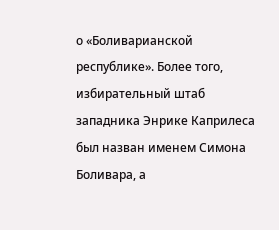о «Боливарианской республике». Более того, избирательный штаб западника Энрике Каприлеса был назван именем Симона Боливара, а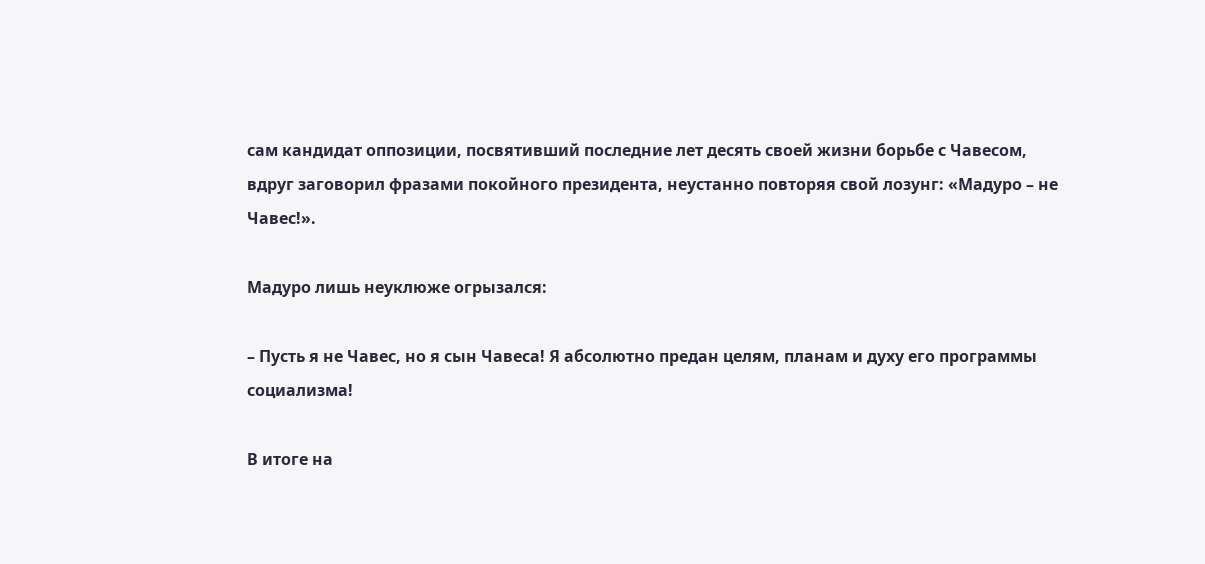сам кандидат оппозиции, посвятивший последние лет десять своей жизни борьбе с Чавесом, вдруг заговорил фразами покойного президента, неустанно повторяя свой лозунг: «Мадуро – не Чавес!».

Мадуро лишь неуклюже огрызался:

– Пусть я не Чавес, но я сын Чавеса! Я абсолютно предан целям, планам и духу его программы социализма!

В итоге на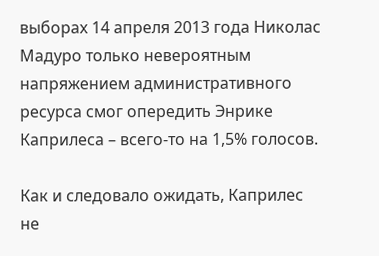выборах 14 апреля 2013 года Николас Мадуро только невероятным напряжением административного ресурса смог опередить Энрике Каприлеса – всего-то на 1,5% голосов.

Как и следовало ожидать, Каприлес не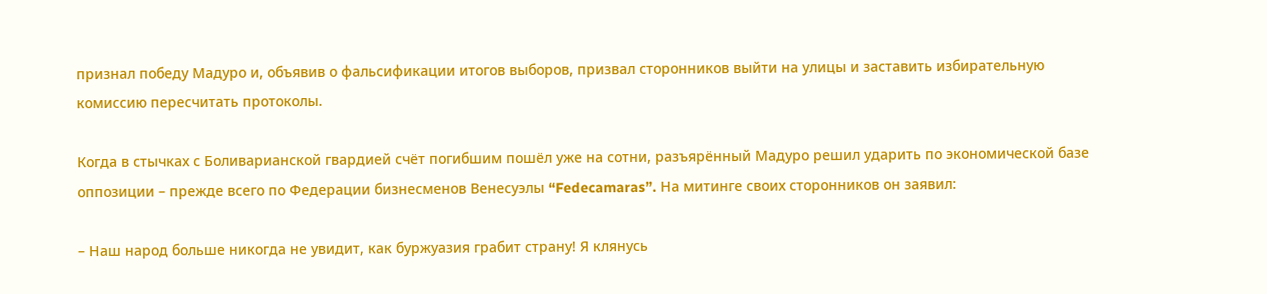признал победу Мадуро и, объявив о фальсификации итогов выборов, призвал сторонников выйти на улицы и заставить избирательную комиссию пересчитать протоколы.

Когда в стычках с Боливарианской гвардией счёт погибшим пошёл уже на сотни, разъярённый Мадуро решил ударить по экономической базе оппозиции – прежде всего по Федерации бизнесменов Венесуэлы “Fedecamaras”. На митинге своих сторонников он заявил:

– Наш народ больше никогда не увидит, как буржуазия грабит страну! Я клянусь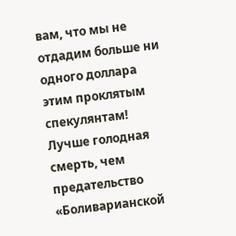вам, что мы не отдадим больше ни одного доллара этим проклятым спекулянтам! Лучше голодная смерть, чем предательство «Боливарианской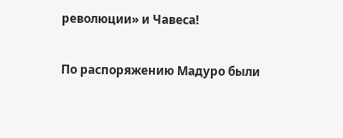революции» и Чавеса!

По распоряжению Мадуро были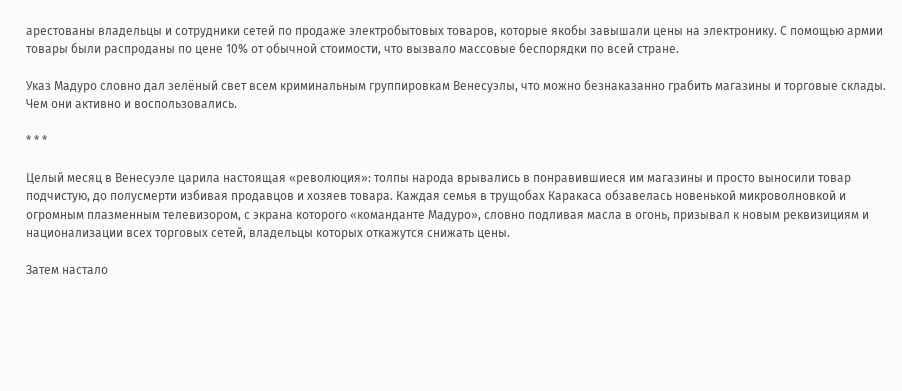арестованы владельцы и сотрудники сетей по продаже электробытовых товаров, которые якобы завышали цены на электронику. С помощью армии товары были распроданы по цене 10% от обычной стоимости, что вызвало массовые беспорядки по всей стране.

Указ Мадуро словно дал зелёный свет всем криминальным группировкам Венесуэлы, что можно безнаказанно грабить магазины и торговые склады. Чем они активно и воспользовались.

* * *

Целый месяц в Венесуэле царила настоящая «революция»: толпы народа врывались в понравившиеся им магазины и просто выносили товар подчистую, до полусмерти избивая продавцов и хозяев товара. Каждая семья в трущобах Каракаса обзавелась новенькой микроволновкой и огромным плазменным телевизором, с экрана которого «команданте Мадуро», словно подливая масла в огонь, призывал к новым реквизициям и национализации всех торговых сетей, владельцы которых откажутся снижать цены.

Затем настало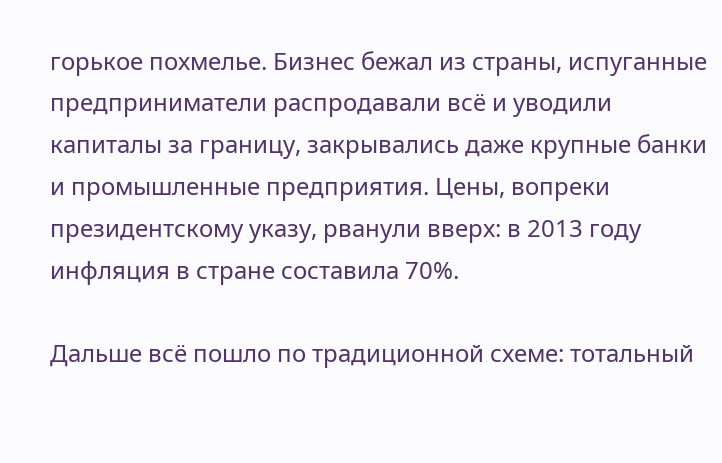горькое похмелье. Бизнес бежал из страны, испуганные предприниматели распродавали всё и уводили капиталы за границу, закрывались даже крупные банки и промышленные предприятия. Цены, вопреки президентскому указу, рванули вверх: в 2013 году инфляция в стране составила 70%.

Дальше всё пошло по традиционной схеме: тотальный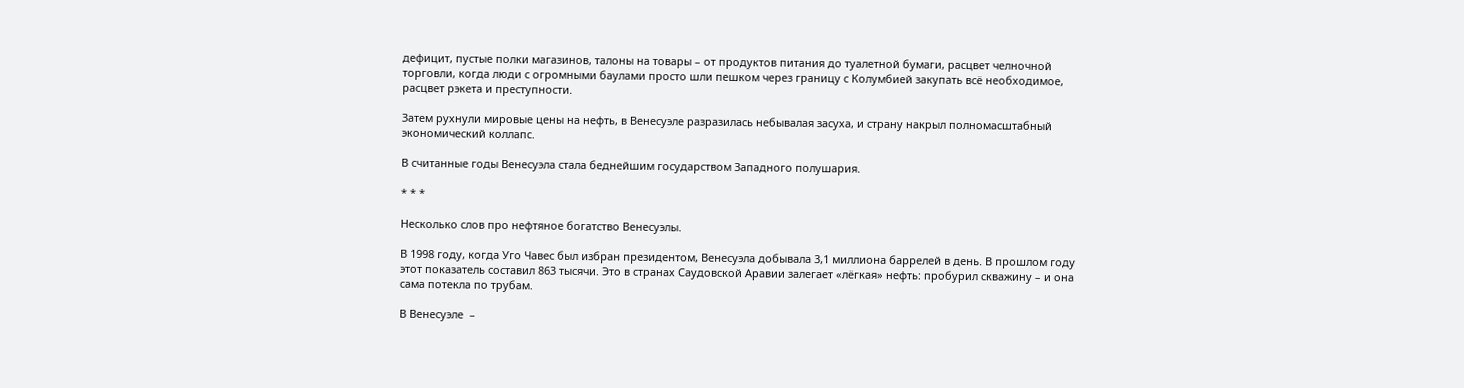дефицит, пустые полки магазинов, талоны на товары – от продуктов питания до туалетной бумаги, расцвет челночной торговли, когда люди с огромными баулами просто шли пешком через границу с Колумбией закупать всё необходимое, расцвет рэкета и преступности.

Затем рухнули мировые цены на нефть, в Венесуэле разразилась небывалая засуха, и страну накрыл полномасштабный экономический коллапс.

В считанные годы Венесуэла стала беднейшим государством Западного полушария.

* * *

Несколько слов про нефтяное богатство Венесуэлы.

В 1998 году, когда Уго Чавес был избран президентом, Венесуэла добывала 3,1 миллиона баррелей в день. В прошлом году этот показатель составил 863 тысячи. Это в странах Саудовской Аравии залегает «лёгкая» нефть: пробурил скважину – и она сама потекла по трубам.

В Венесуэле  –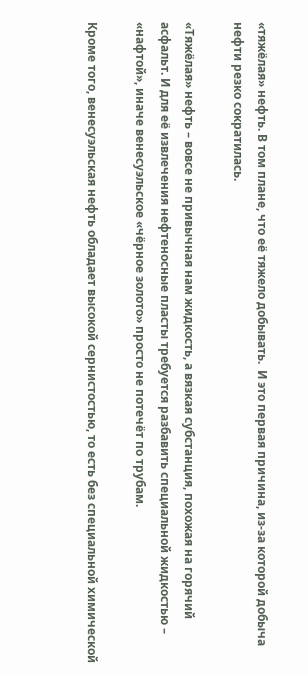«тяжёлая» нефть. В том плане, что её тяжело добывать.  И это первая причина, из-за которой добыча нефти резко сократилась.

«Тяжёлая» нефть – вовсе не привычная нам жидкость, а вязкая субстанция, похожая на горячий асфальт. И для её извлечения нефтеносные пласты требуется разбавить специальной жидкостью – «нафтой», иначе венесуэльское «чёрное золото» просто не потечёт по трубам.

Кроме того, венесуэльская нефть обладает высокой сернистостью, то есть без специальной химической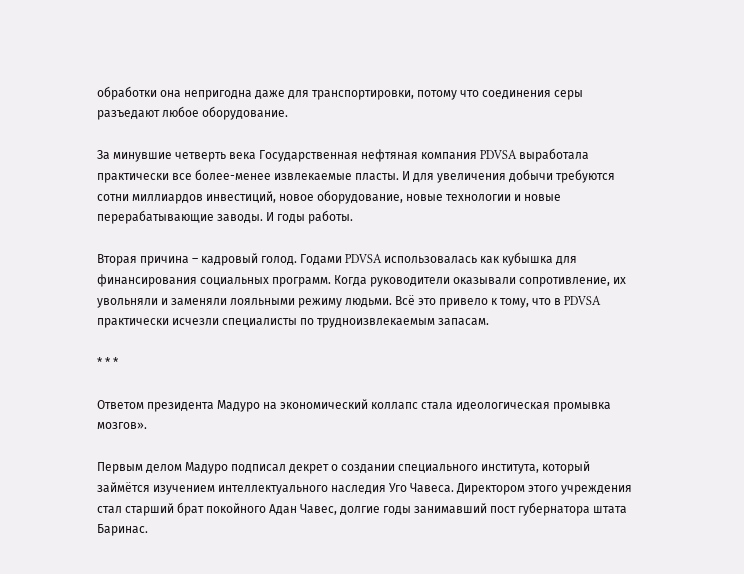обработки она непригодна даже для транспортировки, потому что соединения серы разъедают любое оборудование.

За минувшие четверть века Государственная нефтяная компания PDVSA выработала практически все более-менее извлекаемые пласты. И для увеличения добычи требуются сотни миллиардов инвестиций, новое оборудование, новые технологии и новые перерабатывающие заводы. И годы работы.

Вторая причина – кадровый голод. Годами PDVSA использовалась как кубышка для финансирования социальных программ. Когда руководители оказывали сопротивление, их увольняли и заменяли лояльными режиму людьми. Всё это привело к тому, что в PDVSA практически исчезли специалисты по трудноизвлекаемым запасам.

* * *

Ответом президента Мадуро на экономический коллапс стала идеологическая промывка мозгов».

Первым делом Мадуро подписал декрет о создании специального института, который займётся изучением интеллектуального наследия Уго Чавеса. Директором этого учреждения стал старший брат покойного Адан Чавес, долгие годы занимавший пост губернатора штата Баринас.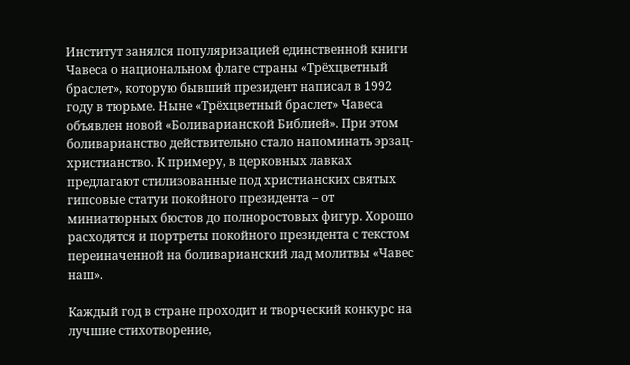Институт занялся популяризацией единственной книги Чавеса о национальном флаге страны «Трёхцветный браслет», которую бывший президент написал в 1992 году в тюрьме. Ныне «Трёхцветный браслет» Чавеса объявлен новой «Боливарианской Библией». При этом боливарианство действительно стало напоминать эрзац-христианство. К примеру, в церковных лавках предлагают стилизованные под христианских святых гипсовые статуи покойного президента – от миниатюрных бюстов до полноростовых фигур. Хорошо расходятся и портреты покойного президента с текстом переиначенной на боливарианский лад молитвы «Чавес наш».

Каждый год в стране проходит и творческий конкурс на лучшие стихотворение,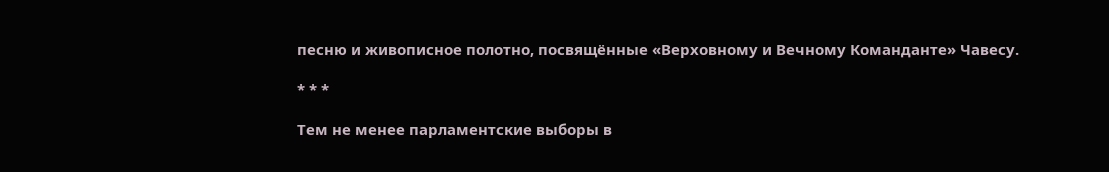песню и живописное полотно, посвящённые «Верховному и Вечному Команданте» Чавесу.

* * *

Тем не менее парламентские выборы в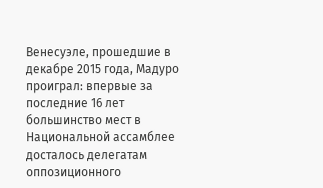Венесуэле, прошедшие в декабре 2015 года, Мадуро проиграл: впервые за последние 16 лет большинство мест в Национальной ассамблее досталось делегатам оппозиционного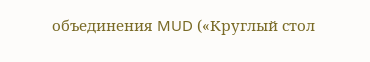объединения MUD («Круглый стол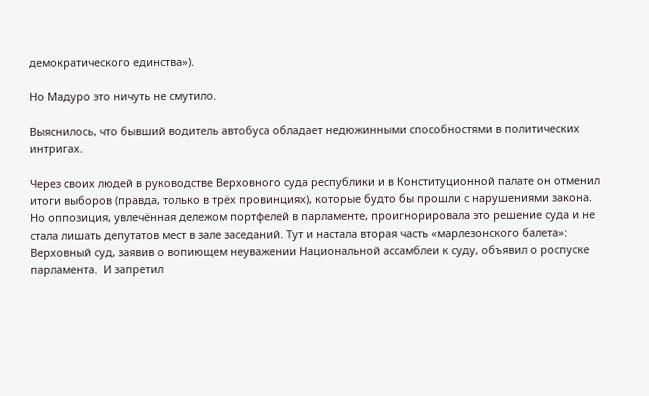демократического единства»).

Но Мадуро это ничуть не смутило.

Выяснилось, что бывший водитель автобуса обладает недюжинными способностями в политических интригах.

Через своих людей в руководстве Верховного суда республики и в Конституционной палате он отменил итоги выборов (правда, только в трёх провинциях), которые будто бы прошли с нарушениями закона. Но оппозиция, увлечённая дележом портфелей в парламенте, проигнорировала это решение суда и не стала лишать депутатов мест в зале заседаний. Тут и настала вторая часть «марлезонского балета»: Верховный суд, заявив о вопиющем неуважении Национальной ассамблеи к суду, объявил о роспуске парламента.  И запретил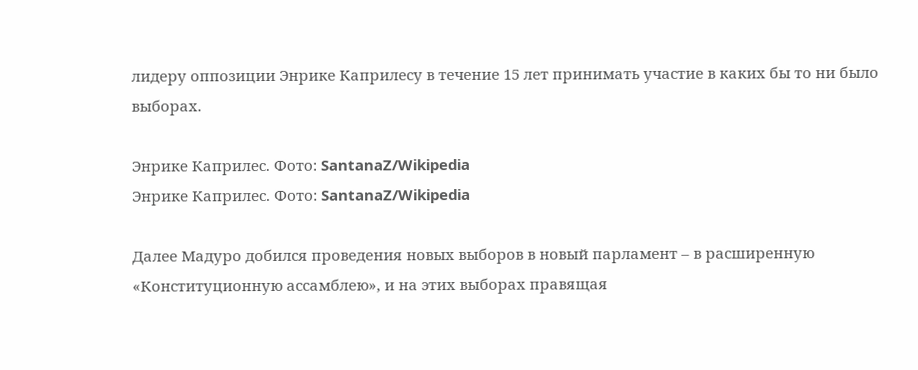лидеру оппозиции Энрике Каприлесу в течение 15 лет принимать участие в каких бы то ни было выборах.

Энрике Каприлес. Фото: SantanaZ/Wikipedia
Энрике Каприлес. Фото: SantanaZ/Wikipedia

Далее Мадуро добился проведения новых выборов в новый парламент – в расширенную «Конституционную ассамблею», и на этих выборах правящая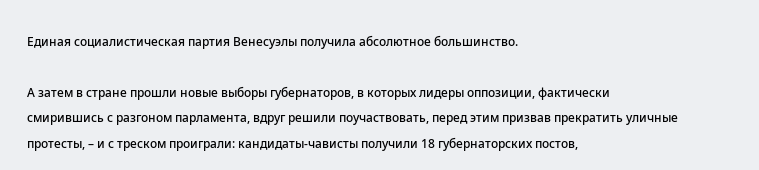Единая социалистическая партия Венесуэлы получила абсолютное большинство.

А затем в стране прошли новые выборы губернаторов, в которых лидеры оппозиции, фактически смирившись с разгоном парламента, вдруг решили поучаствовать, перед этим призвав прекратить уличные протесты, – и с треском проиграли: кандидаты-чависты получили 18 губернаторских постов,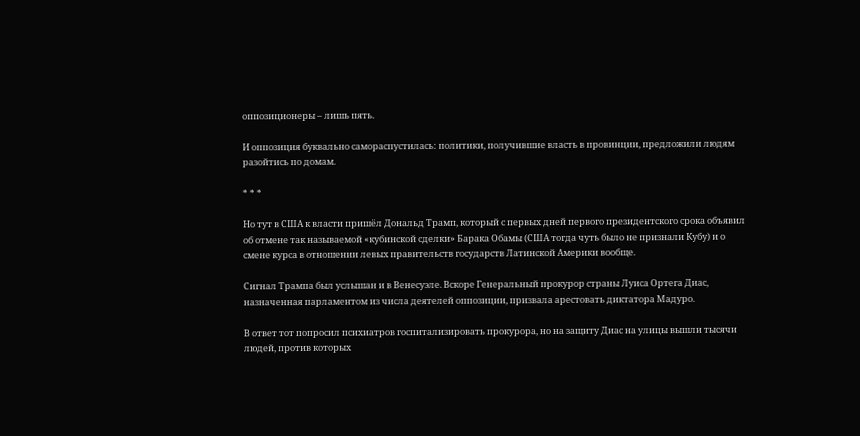оппозиционеры – лишь пять.

И оппозиция буквально самораспустилась: политики, получившие власть в провинции, предложили людям разойтись по домам.

* * *

Но тут в США к власти пришёл Дональд Трамп, который с первых дней первого президентского срока объявил об отмене так называемой «кубинской сделки» Барака Обамы (США тогда чуть было не признали Кубу) и о смене курса в отношении левых правительств государств Латинской Америки вообще.

Сигнал Трампа был услышан и в Венесуэле. Вскоре Генеральный прокурор страны Луиса Ортега Диас, назначенная парламентом из числа деятелей оппозиции, призвала арестовать диктатора Мадуро.

В ответ тот попросил психиатров госпитализировать прокурора, но на защиту Диас на улицы вышли тысячи людей, против которых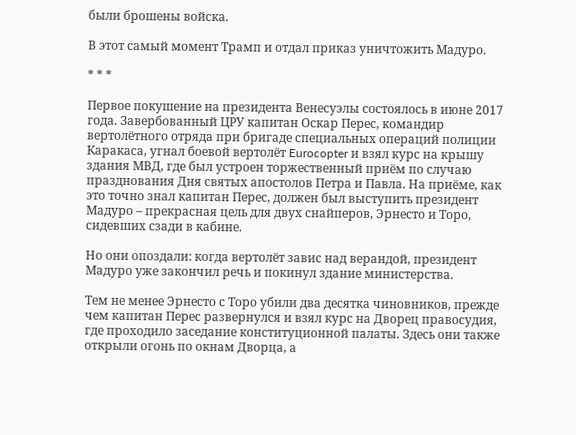были брошены войска.

В этот самый момент Трамп и отдал приказ уничтожить Мадуро.

* * *

Первое покушение на президента Венесуэлы состоялось в июне 2017 года. Завербованный ЦРУ капитан Оскар Перес, командир вертолётного отряда при бригаде специальных операций полиции Каракаса, угнал боевой вертолёт Eurocopter и взял курс на крышу здания МВД, где был устроен торжественный приём по случаю празднования Дня святых апостолов Петра и Павла. На приёме, как это точно знал капитан Перес, должен был выступить президент Мадуро – прекрасная цель для двух снайперов, Эрнесто и Торо, сидевших сзади в кабине.

Но они опоздали: когда вертолёт завис над верандой, президент Мадуро уже закончил речь и покинул здание министерства.

Тем не менее Эрнесто с Торо убили два десятка чиновников, прежде чем капитан Перес развернулся и взял курс на Дворец правосудия, где проходило заседание конституционной палаты. Здесь они также открыли огонь по окнам Дворца, а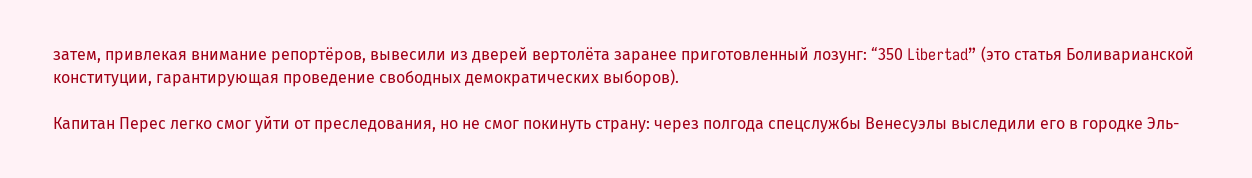затем, привлекая внимание репортёров, вывесили из дверей вертолёта заранее приготовленный лозунг: “350 Libertad” (это статья Боливарианской конституции, гарантирующая проведение свободных демократических выборов).

Капитан Перес легко смог уйти от преследования, но не смог покинуть страну: через полгода спецслужбы Венесуэлы выследили его в городке Эль-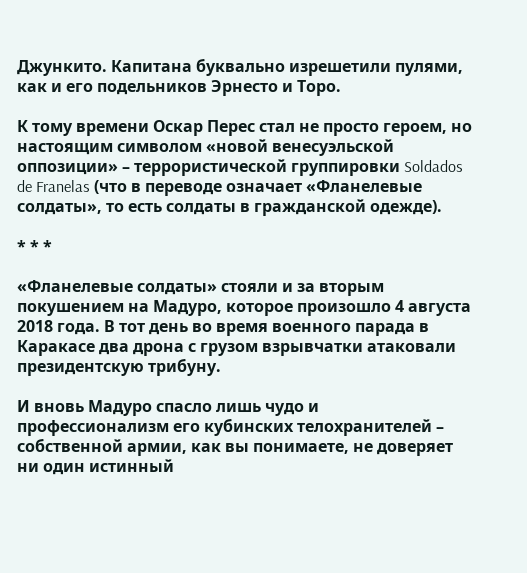Джункито. Капитана буквально изрешетили пулями, как и его подельников Эрнесто и Торо.

К тому времени Оскар Перес стал не просто героем, но настоящим символом «новой венесуэльской оппозиции» – террористической группировки Soldados de Franelas (что в переводе означает «Фланелевые солдаты», то есть солдаты в гражданской одежде).

* * *

«Фланелевые солдаты» стояли и за вторым покушением на Мадуро, которое произошло 4 августа 2018 года. В тот день во время военного парада в Каракасе два дрона с грузом взрывчатки атаковали президентскую трибуну.

И вновь Мадуро спасло лишь чудо и профессионализм его кубинских телохранителей – собственной армии, как вы понимаете, не доверяет ни один истинный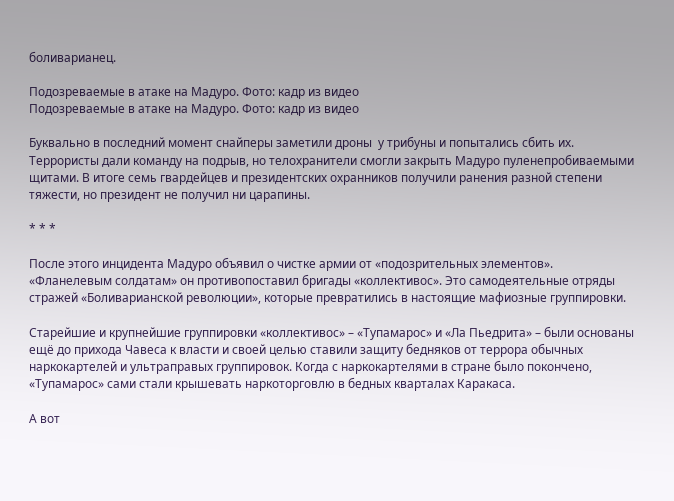боливарианец.

Подозреваемые в атаке на Мадуро. Фото: кадр из видео
Подозреваемые в атаке на Мадуро. Фото: кадр из видео

Буквально в последний момент снайперы заметили дроны  у трибуны и попытались сбить их. Террористы дали команду на подрыв, но телохранители смогли закрыть Мадуро пуленепробиваемыми щитами. В итоге семь гвардейцев и президентских охранников получили ранения разной степени тяжести, но президент не получил ни царапины.

* * *

После этого инцидента Мадуро объявил о чистке армии от «подозрительных элементов». «Фланелевым солдатам» он противопоставил бригады «коллективос». Это самодеятельные отряды стражей «Боливарианской революции», которые превратились в настоящие мафиозные группировки.

Старейшие и крупнейшие группировки «коллективос» – «Тупамарос» и «Ла Пьедрита» – были основаны ещё до прихода Чавеса к власти и своей целью ставили защиту бедняков от террора обычных наркокартелей и ультраправых группировок. Когда с наркокартелями в стране было покончено, «Тупамарос» сами стали крышевать наркоторговлю в бедных кварталах Каракаса.

А вот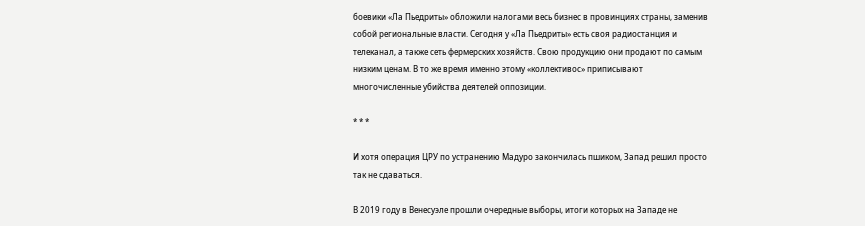боевики «Ла Пьедриты» обложили налогами весь бизнес в провинциях страны, заменив собой региональные власти. Сегодня у «Ла Пьедриты» есть своя радиостанция и телеканал, а также сеть фермерских хозяйств. Свою продукцию они продают по самым низким ценам. В то же время именно этому «коллективос» приписывают многочисленные убийства деятелей оппозиции.

* * *

И хотя операция ЦРУ по устранению Мадуро закончилась пшиком, Запад решил просто так не сдаваться.

В 2019 году в Венесуэле прошли очередные выборы, итоги которых на Западе не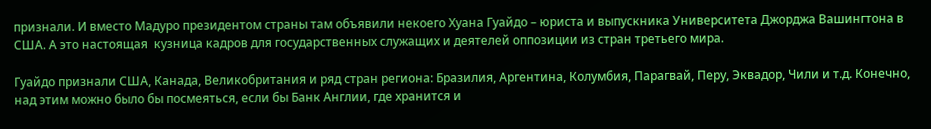признали. И вместо Мадуро президентом страны там объявили некоего Хуана Гуайдо – юриста и выпускника Университета Джорджа Вашингтона в США. А это настоящая  кузница кадров для государственных служащих и деятелей оппозиции из стран третьего мира.

Гуайдо признали США, Канада, Великобритания и ряд стран региона: Бразилия, Аргентина, Колумбия, Парагвай, Перу, Эквадор, Чили и т.д. Конечно, над этим можно было бы посмеяться, если бы Банк Англии, где хранится и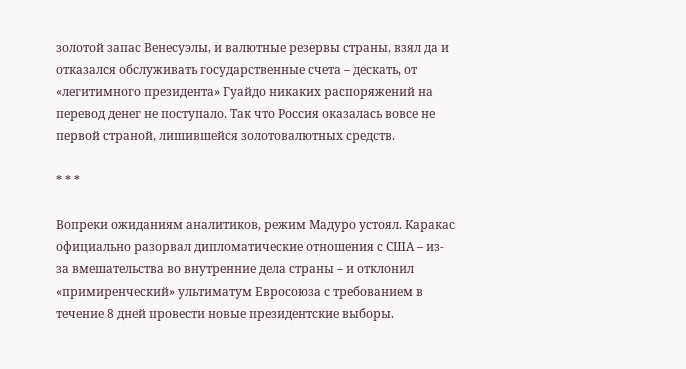золотой запас Венесуэлы, и валютные резервы страны, взял да и отказался обслуживать государственные счета – дескать, от «легитимного президента» Гуайдо никаких распоряжений на перевод денег не поступало. Так что Россия оказалась вовсе не первой страной, лишившейся золотовалютных средств.

* * *

Вопреки ожиданиям аналитиков, режим Мадуро устоял. Каракас официально разорвал дипломатические отношения с США – из-за вмешательства во внутренние дела страны – и отклонил «примиренческий» ультиматум Евросоюза с требованием в течение 8 дней провести новые президентские выборы.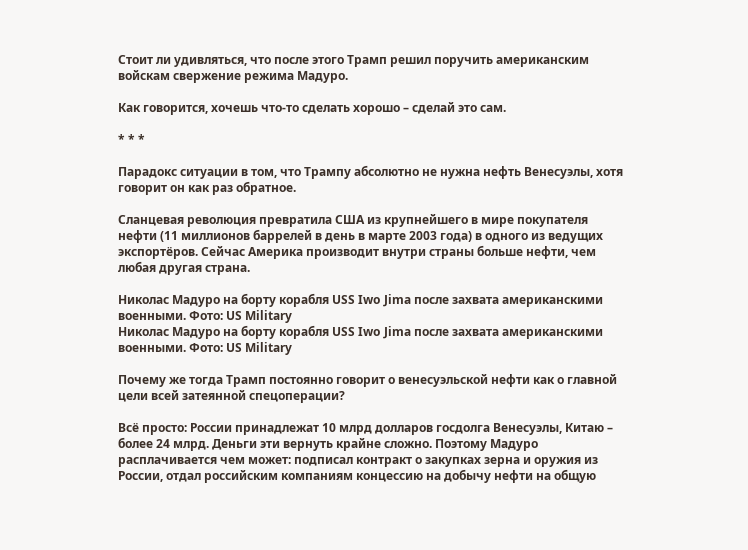Стоит ли удивляться, что после этого Трамп решил поручить американским войскам свержение режима Мадуро.

Как говорится, хочешь что-то сделать хорошо – сделай это сам.

* * *

Парадокс ситуации в том, что Трампу абсолютно не нужна нефть Венесуэлы, хотя говорит он как раз обратное.

Сланцевая революция превратила США из крупнейшего в мире покупателя нефти (11 миллионов баррелей в день в марте 2003 года) в одного из ведущих экспортёров. Сейчас Америка производит внутри страны больше нефти, чем любая другая страна.

Николас Мадуро на борту корабля USS Iwo Jima после захвата американскими военными. Фото: US Military
Николас Мадуро на борту корабля USS Iwo Jima после захвата американскими военными. Фото: US Military

Почему же тогда Трамп постоянно говорит о венесуэльской нефти как о главной цели всей затеянной спецоперации?

Всё просто: России принадлежат 10 млрд долларов госдолга Венесуэлы, Китаю – более 24 млрд. Деньги эти вернуть крайне сложно. Поэтому Мадуро расплачивается чем может: подписал контракт о закупках зерна и оружия из России, отдал российским компаниям концессию на добычу нефти на общую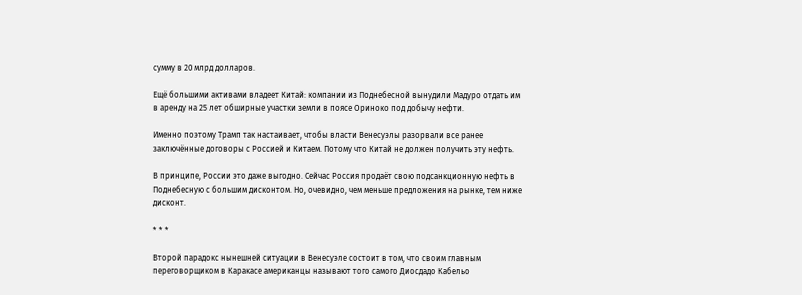сумму в 20 млрд долларов.

Ещё большими активами владеет Китай: компании из Поднебесной вынудили Мадуро отдать им в аренду на 25 лет обширные участки земли в поясе Ориноко под добычу нефти.

Именно поэтому Трамп так настаивает, чтобы власти Венесуэлы разорвали все ранее заключённые договоры с Россией и Китаем. Потому что Китай не должен получить эту нефть.

В принципе, России это даже выгодно. Сейчас Россия продаёт свою подсанкционную нефть в Поднебесную с большим дисконтом. Но, очевидно, чем меньше предложения на рынке, тем ниже дисконт.

* * *

Второй парадокс нынешней ситуации в Венесуэле состоит в том, что своим главным переговорщиком в Каракасе американцы называют того самого Диосдадо Кабельо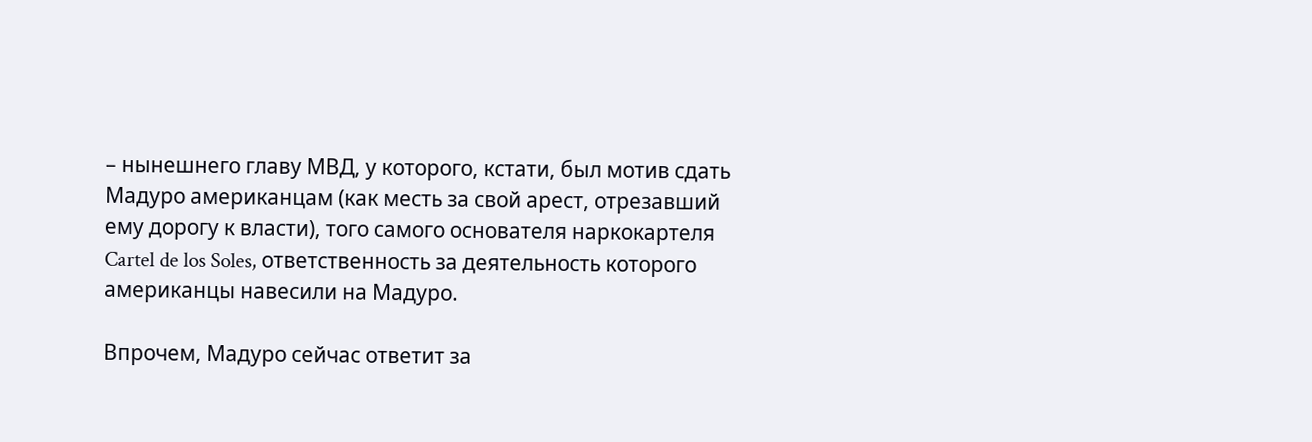– нынешнего главу МВД, у которого, кстати, был мотив сдать Мадуро американцам (как месть за свой арест, отрезавший ему дорогу к власти), того самого основателя наркокартеля Cartel de los Soles, ответственность за деятельность которого американцы навесили на Мадуро.

Впрочем, Мадуро сейчас ответит за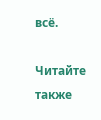всё.

Читайте также